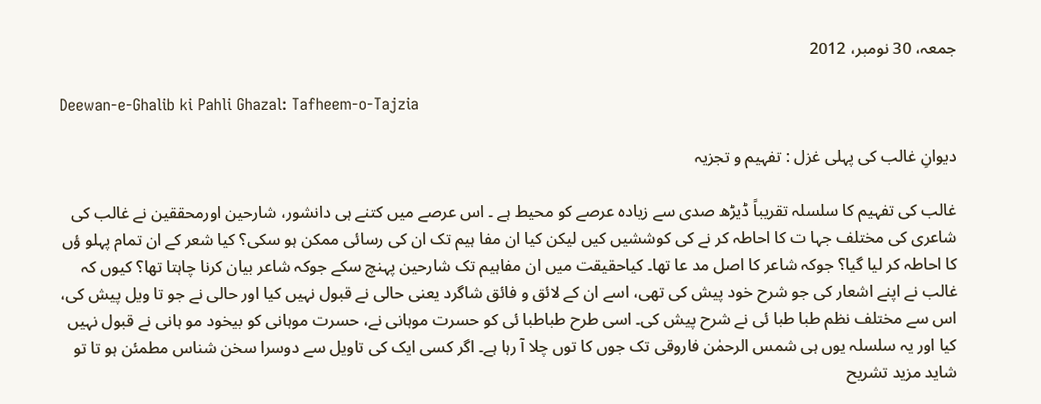جمعہ، 30 نومبر، 2012

Deewan-e-Ghalib ki Pahli Ghazal: Tafheem-o-Tajzia

دیوانِ غالب کی پہلی غزل : تفہیم و تجزیہ

غالب کی تفہیم کا سلسلہ تقریباً ڈیڑھ صدی سے زیادہ عرصے کو محیط ہے ۔ اس عرصے میں کتنے ہی دانشور، شارحین اورمحققین نے غالب کی شاعری کی مختلف جہا ت کا احاطہ کر نے کی کوششیں کیں لیکن کیا ان مفا ہیم تک ان کی رسائی ممکن ہو سکی؟ کیا شعر کے ان تمام پہلو ؤں کا احاطہ کر لیا گیا؟ جوکہ شاعر کا اصل مد عا تھا۔ کیاحقیقت میں ان مفاہیم تک شارحین پہنچ سکے جوکہ شاعر بیان کرنا چاہتا تھا؟ کیوں کہ غالب نے اپنے اشعار کی جو شرح خود پیش کی تھی، اسے ان کے لائق و فائق شاگرد یعنی حالی نے قبول نہیں کیا اور حالی نے جو تا ویل پیش کی، اس سے مختلف نظم طبا طبا ئی نے شرح پیش کی۔ اسی طرح طباطبا ئی کو حسرت موہانی نے، حسرت موہانی کو بیخود مو ہانی نے قبول نہیں کیا اور یہ سلسلہ یوں ہی شمس الرحمٰن فاروقی تک جوں کا توں چلا آ رہا ہے۔ اگر کسی ایک کی تاویل سے دوسرا سخن شناس مطمئن ہو تا تو شاید مزید تشریح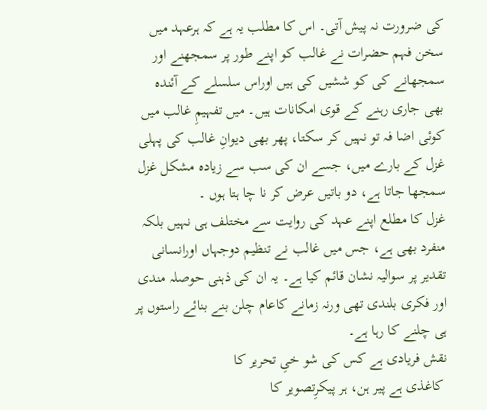کی ضرورت نہ پیش آتی۔ اس کا مطلب یہ ہے کہ ہرعہد میں سخن فہم حضرات نے غالب کو اپنے طور پر سمجھنے اور سمجھانے کی کو ششیں کی ہیں اوراس سلسلے کے آئندہ بھی جاری رہنے کے قوی امکانات ہیں۔ میں تفہیمِ غالب میں کوئی اضا فہ تو نہیں کر سکتا، پھر بھی دیوانِ غالب کی پہلی غزل کے بارے میں، جسے ان کی سب سے زیادہ مشکل غزل سمجھا جاتا ہے، دو باتیں عرض کر نا چا ہتا ہوں ۔
غزل کا مطلع اپنے عہد کی روایت سے مختلف ہی نہیں بلکہ منفرد بھی ہے، جس میں غالب نے تنظیم دوجہاں اورانسانی تقدیر پر سوالیہ نشان قائم کیا ہے۔ یہ ان کی ذہنی حوصلہ مندی اور فکری بلندی تھی ورنہ زمانے کاعام چلن بنے بنائے راستوں پر ہی چلنے کا رہا ہے۔
نقش فریادی ہے کس کی شو خیِ تحریر کا
 کاغذی ہے پیر ہن، ہر پیکرِتصویر کا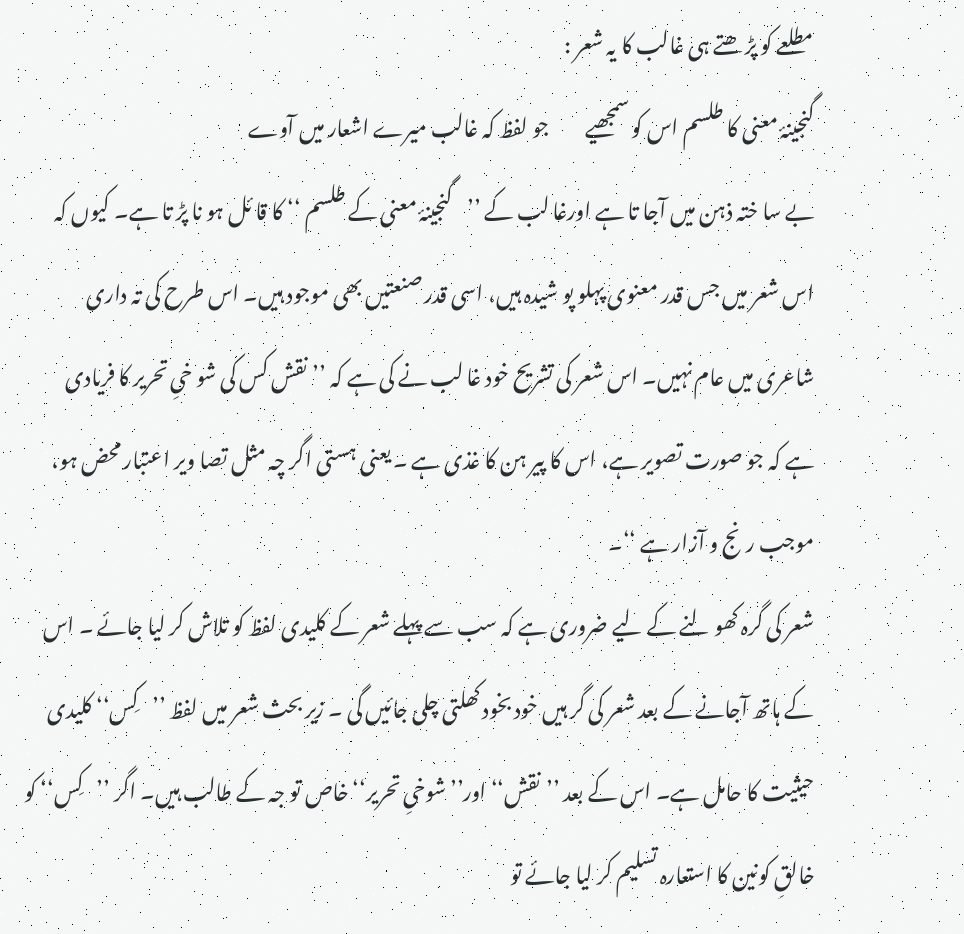مطلعے کو پڑ ھتے ہی غالب کا یہ شعر :
گنجینۂ معنی کا طلسم اس کو سمجھیے         جو لفظ کہ غالب میرے اشعار میں آوے
بے سا ختہ ذہن میں آجا تا ہے اورغا لب کے ’’گنجینۂ معنی کے طلسم ‘‘ کا قا ئل ہو نا پڑ تا ہے۔ کیوں کہ اس شعر میں جس قدر معنوی پہلو پو شیدہ ہیں، اسی قدر صنعتیں بھی موجود ہیں۔ اس طرح کی تہ داری شاعری میں عام نہیں۔ اس شعر کی تشریح خود غا لب نے کی ہے کہ ’’نقش کس کی شو خیِ تحریر کا فریادی ہے کہ جو صورت تصویر ہے، اس کا پیر ہن کا غذی ہے ۔ یعنی ہستی اگر چہ مثل تصا ویر اعتبار محض ہو، موجب رنج و آزار ہے ‘‘۔
شعر کی گرہ کھو لنے کے لیے ضروری ہے کہ سب سے پہلے شعر کے کلیدی لفظ کو تلاش کر لیا جائے ۔ اس کے ہاتھ آجانے کے بعد شعر کی گر ہیں خود بخود کھلتی چلی جائیں گی ۔ زیر بحث شعر میں لفظ ’’کِس‘‘ کلیدی حیثیت کا حامل ہے۔ اس کے بعد ’’نقش‘‘ اور’’شوخیِ تحریر‘‘ خاص تو جہ کے طالب ہیں۔ اگر ’’کِس‘‘ کو خالقِ کونین کا استعارہ تسلیم کر لیا جائے تو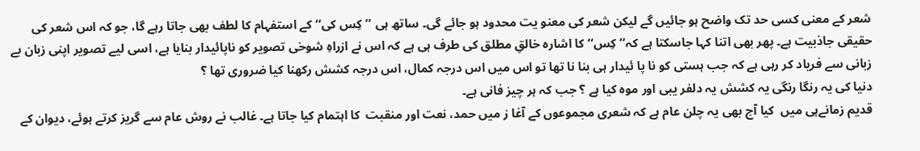شعر کے معنی کسی حد تک واضح ہو جائیں گے لیکن شعر کی معنو یت محدود ہو جائے گی۔ ساتھ ہی ’’کِس کی‘‘ کے استفہام کا لطف بھی جاتا رہے گا، جو کہ اس شعر کی حقیقی جاذبیت ہے۔ پھر بھی اتنا کہا جاسکتا ہے کہ’’کِس‘‘ کا اشارہ خالقِ مطلق کی طرف ہی ہے کہ اس نے ازراہِ شوخی تصویر کو ناپائیدار بنایا ہے، اسی لیے تصویر اپنی زبان بے زبانی سے فریاد کر رہی ہے کہ جب ہستی کو نا پا ئیدار ہی بنا نا تھا تو اس میں اس درجہ کمال، اس درجہ کشش رکھنا کیا ضروری تھا ؟
دنیا کی یہ رنگا رنگی یہ کشش یہ دلفر یبی اور موہ کیا ہے ؟ جب کہ ہر چیز فانی ہے۔
قدیم زمانےہی میں  کیا آج بھی یہ چلن عام ہے کہ شعری مجموعوں کے آغا ز میں حمد، نعت اور منقبت  کا اہتمام کیا جاتا ہے۔ غالب نے روش عام سے گریز کرتے ہوئے، دیوان کے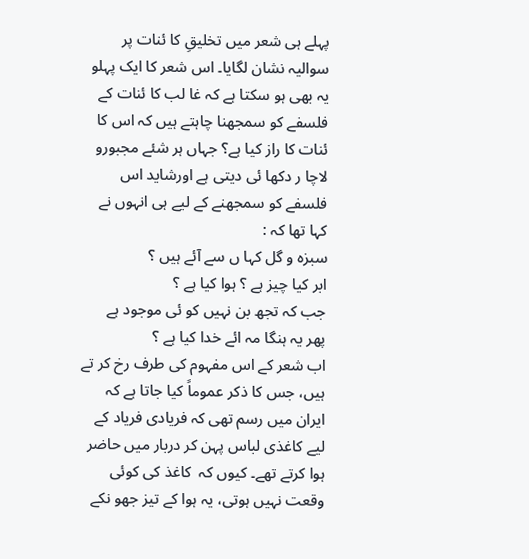پہلے ہی شعر میں تخلیقِ کا ئنات پر سوالیہ نشان لگایا۔ اس شعر کا ایک پہلو یہ بھی ہو سکتا ہے کہ غا لب کا ئنات کے فلسفے کو سمجھنا چاہتے ہیں کہ اس کا ئنات کا راز کیا ہے؟ جہاں ہر شئے مجبورو لاچا ر دکھا ئی دیتی ہے اورشاید اس فلسفے کو سمجھنے کے لیے ہی انہوں نے کہا تھا کہ :
سبزہ و گل کہا ں سے آئے ہیں ؟
ابر کیا چیز ہے ؟ ہوا کیا ہے ؟
جب کہ تجھ بن نہیں کو ئی موجود ہے
پھر یہ ہنگا مہ ائے خدا کیا ہے ؟
اب شعر کے اس مفہوم کی طرف رخ کر تے ہیں، جس کا ذکر عموماً کیا جاتا ہے کہ ایران میں رسم تھی کہ فریادی فریاد کے لیے کاغذی لباس پہن کر دربار میں حاضر ہوا کرتے تھے۔ کیوں کہ  کاغذ کی کوئی وقعت نہیں ہوتی، یہ ہوا کے تیز جھو نکے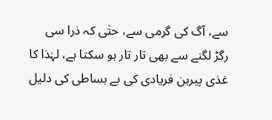سے، آگ کی گرمی سے، حتٰی کہ ذرا سی رگڑ لگنے سے بھی تار تار ہو سکتا ہے، لہٰذا کا غذی پیرہن فریادی کی بے بساطی کی دلیل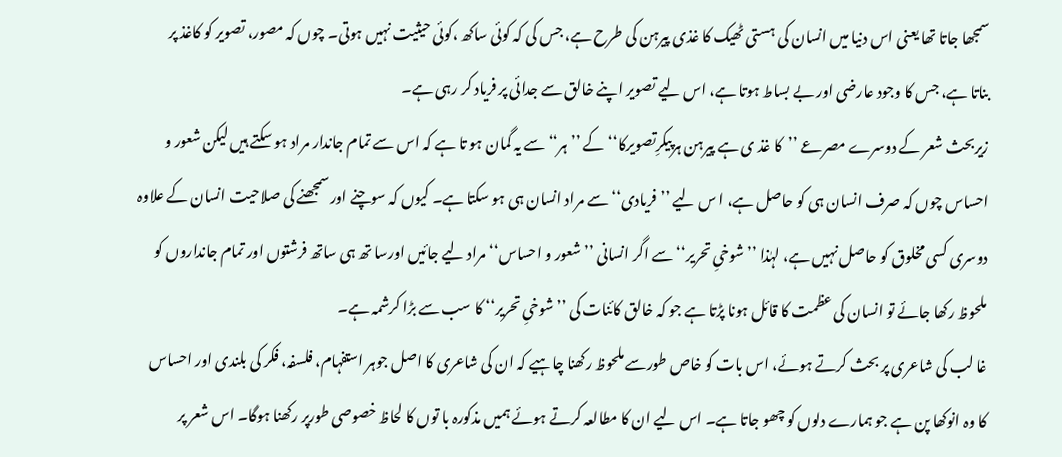سمجھا جاتا تھا یعنی اس دنیا میں انسان کی ہستی ٹھیک کا غذی پیرہن کی طرح ہے، جس کی کہ کوئی ساکھ ،کوئی حیثیت نہیں ہوتی۔ چوں کہ مصور، تصویر کو کاغذ پر بناتا ہے، جس کا وجود عارضی اور بے بساط ہوتا ہے، اس لیے تصویر اپنے خالق سے جدائی پر فریاد کر رہی ہے۔
زیربحث شعر کے دوسرے مصرعے ’’کا غذ ی ہے پیرہن ہرپیکرِتصویرکا‘‘ کے ’’ہر‘‘ سے یہ گمان ہو تا ہے کہ اس سے تمام جاندار مراد ہو سکتے ہیں لیکن شعور و احساس چوں کہ صرف انسان ہی کو حاصل ہے، ا س لیے ’’فریادی‘‘ سے مراد انسان ہی ہو سکتا ہے۔ کیوں کہ سوچنے اور سمجھنے کی صلاحیت انسان کے علاوہ دوسری کسی مخلوق کو حاصل نہیں ہے، لہٰذا ’’شوخیِ تحریر‘‘ سے اگر انسانی ’’شعور و احساس‘‘ مراد لیے جائیں اورسا تھ ہی ساتھ فرشتوں اور تمام جانداروں کو ملحوظ رکھا جائے تو انسان کی عظمت کا قائل ہونا پڑتا ہے جو کہ خالق کائنات کی ’’شوخیِ تحریر‘‘ کا سب سے بڑا کرشمہ ہے۔
غا لب کی شاعری پر بحث کرتے ہوئے، اس بات کو خاص طورسے ملحوظ رکھنا چاہیے کہ ان کی شاعری کا اصل جوہر استفہام، فلسفہ، فکر کی بلندی اور احساس کا وہ انوکھا پن ہے جو ہمارے دلوں کو چھو جاتا ہے۔ اس لیے ان کا مطالعہ کرتے ہوئے ہمیں مذکورہ با توں کا لحاظ خصوصی طورپر رکھنا ہوگا۔ اس شعر پر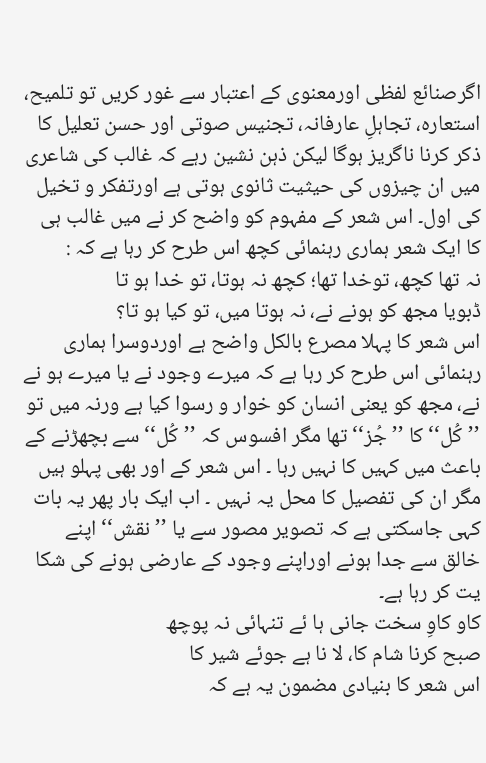اگرصنائع لفظی اورمعنوی کے اعتبار سے غور کریں تو تلمیح، استعارہ، تجاہلِ عارفانہ، تجنیس صوتی اور حسن تعلیل کا ذکر کرنا ناگریز ہوگا لیکن ذہن نشین رہے کہ غالب کی شاعری میں ان چیزوں کی حیثیت ثانوی ہوتی ہے اورتفکر و تخیل کی اول۔ اس شعر کے مفہوم کو واضح کر نے میں غالب ہی کا ایک شعر ہماری رہنمائی کچھ اس طرح کر رہا ہے کہ :
نہ تھا کچھ، توخدا تھا؛ کچھ نہ ہوتا، تو خدا ہو تا
ڈبویا مجھ کو ہونے نے، نہ ہوتا میں، تو کیا ہو تا؟
اس شعر کا پہلا مصرع بالکل واضح ہے اوردوسرا ہماری رہنمائی اس طرح کر رہا ہے کہ میرے وجود نے یا میرے ہو نے نے، مجھ کو یعنی انسان کو خوار و رسوا کیا ہے ورنہ میں تو ’’کُل‘‘ کا ’’جُز‘‘ تھا مگر افسوس کہ ’’کُل‘‘ سے بچھڑنے کے باعث میں کہیں کا نہیں رہا ۔ اس شعر کے اور بھی پہلو ہیں مگر ان کی تفصیل کا محل یہ نہیں ۔ اب ایک بار پھر یہ بات کہی جاسکتی ہے کہ تصویر مصور سے یا ’’نقش‘‘ اپنے خالق سے جدا ہونے اوراپنے وجود کے عارضی ہونے کی شکا یت کر رہا ہے۔
کاو کاوِ سخت جانی ہا ئے تنہائی نہ پوچھ
صبح کرنا شام کا، لا نا ہے جوئے شیر کا
اس شعر کا بنیادی مضمون یہ ہے کہ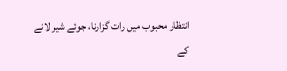انتظار محبوب میں رات گزارنا، جوئے شیر لانے کے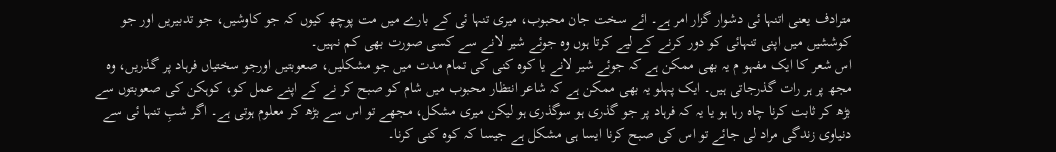مترادف یعنی اتنہا ئی دشوار گزار امر ہے۔ ائے سخت جان محبوب، میری تنہا ئی کے بارے میں مت پوچھ کیوں کہ جو کاوشیں، جو تدبیریں اور جو کوششیں میں اپنی تنہائی کو دور کرنے کے لیے کرتا ہوں وہ جوئے شیر لانے سے کسی صورت بھی کم نہیں۔
اس شعر کا ایک مفہو م یہ بھی ممکن ہے کہ جوئے شیر لانے یا کوہ کنی کی تمام مدت میں جو مشکلیں، صعوبتیں اورجو سختیاں فرہاد پر گذریں، وہ مجھ پر ہر رات گذرجاتی ہیں۔ ایک پہلو یہ بھی ممکن ہے کہ شاعر انتظار محبوب میں شام کو صبح کر نے کے اپنے عمل کو، کوہکن کی صعوبتوں سے بڑھ کر ثابت کرنا چاہ رہا ہو یا یہ کہ فرہاد پر جو گذری ہو سوگذری ہو لیکن میری مشکل، مجھے تو اس سے بڑھ کر معلوم ہوتی ہے۔ اگر شبِ تنہا ئی سے دنیاوی زندگی مراد لی جائے تو اس کی صبح کرنا ایسا ہی مشکل ہے جیسا کہ کوہ کنی کرنا۔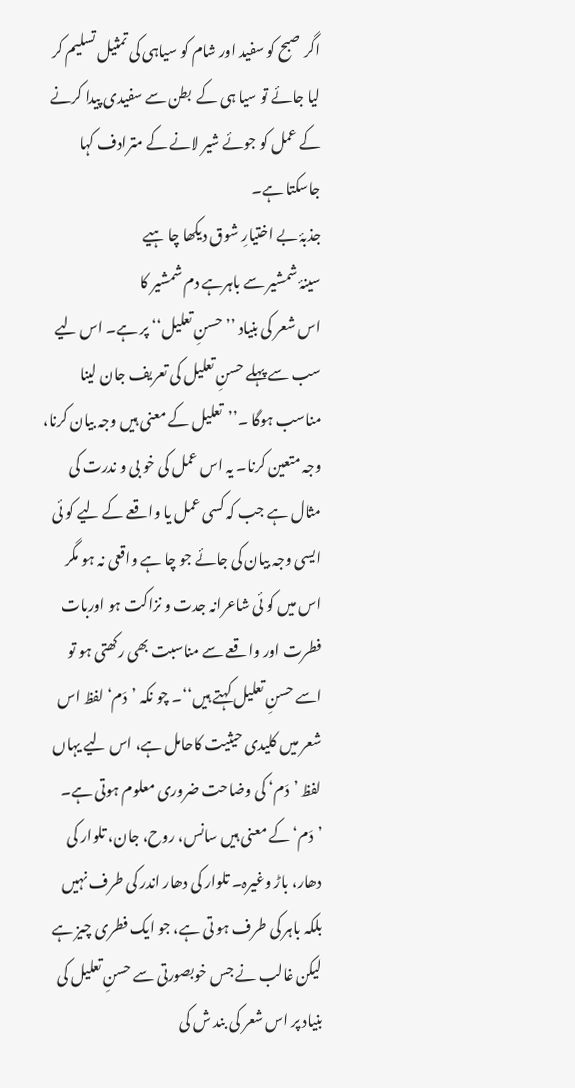اگر صبح کو سفید اور شام کو سیاہی کی تمثیل تسلیم کر لیا جائے تو سیا ہی کے  بطن سے سفیدی پیدا کرنے کے عمل کو جوئے شیر لانے کے مترادف کہا جاسکتا ہے۔
جذبۂ بے اختیارِ شوق دیکھا چا ہیے
سینۂ شمشیر سے باہرہے دم شمشیر کا
اس شعر کی بنیاد ’’حسنِ تعلیل‘‘ پر ہے۔ اس لیے سب سے پہلے حسنِ تعلیل کی تعریف جان لینا مناسب ہوگا ۔’’تعلیل کے معنی ہیں وجہ بیان کرنا، وجہ متعین کرنا۔ یہ اس عمل کی خو بی و ندرت کی مثال ہے جب کہ کسی عمل یا واقعے کے لیے کو ئی ایسی وجہ بیان کی جائے جو چا ہے واقعی نہ ہو مگر اس میں کو ئی شاعرانہ جدت و نزاکت ہو اوربات فطرت اور واقعے سے مناسبت بھی رکھتی ہو تو اسے حسنِ تعلیل کہتے ہیں‘‘۔ چو نکہ ’دَم‘ لفظ اس شعر میں کلیدی حیثیت کاحامل ہے، اس لیے یہاں لفظ ’دَم‘ کی وضاحت ضروری معلوم ہوتی ہے۔ ’دَم‘ کے معنی ہیں سانس، روح، جان، تلوار کی دھار، باڑ وغیرہ۔ تلوار کی دھار اندر کی طرف نہیں بلکہ باہر کی طرف ہو تی ہے، جو ایک فطری چیز ہے لیکن غالب نے جس خوبصورتی سے حسنِ تعلیل کی بنیاد پر اس شعر کی بند ش کی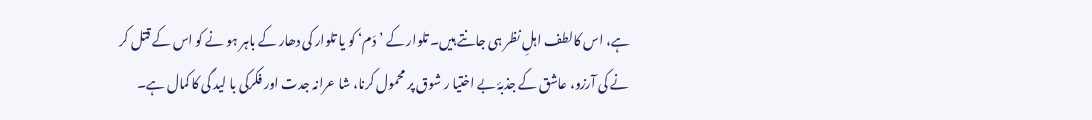ہے، اس کالطف اہلِ نظر ہی جانتے ہیں۔ تلوار کے ’دَم‘ کو یا تلوار کی دھار کے باہر ہو نے کو اس کے قتل کر نے کی آرزو، عاشق کے جذبۂ بے اختیا ر شوق پر محمول کرنا، شا عرانہ جدت اور فکرکی با لید گی کا کمال ہے۔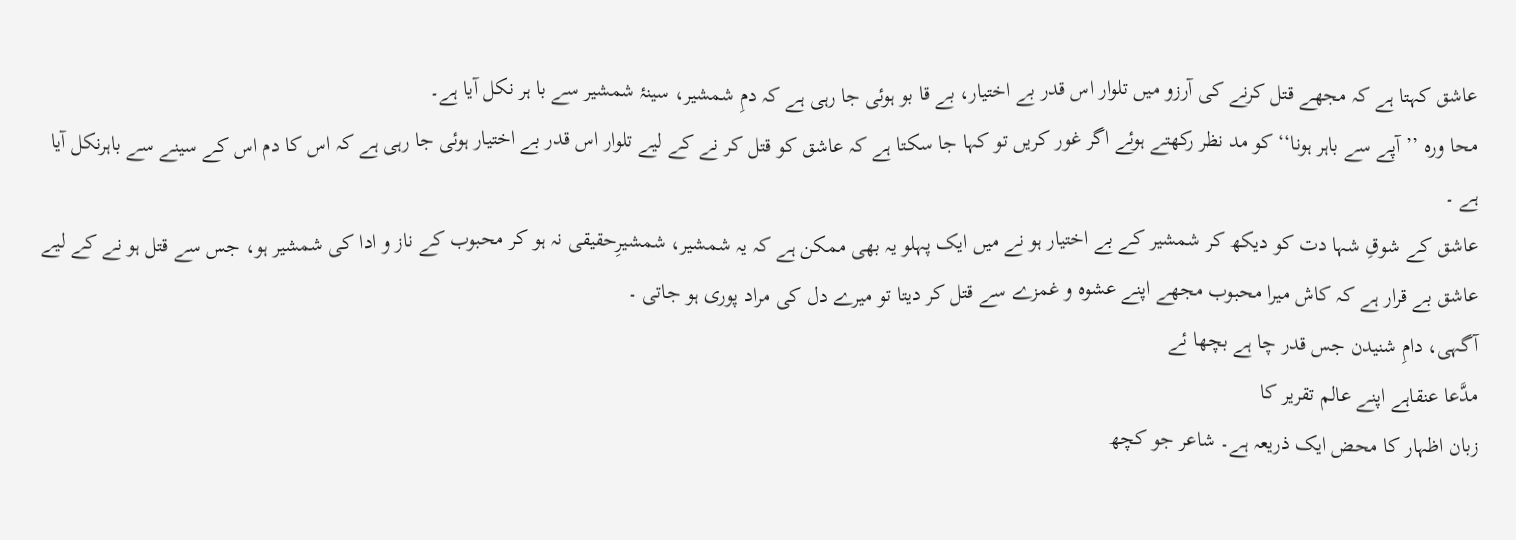عاشق کہتا ہے کہ مجھے قتل کرنے کی آرزو میں تلوار اس قدر بے اختیار، بے قا بو ہوئی جا رہی ہے کہ دمِ شمشیر، سینۂ شمشیر سے با ہر نکل آیا ہے۔
محا ورہ ’’آپے سے باہر ہونا‘‘ کو مد نظر رکھتے ہوئے اگر غور کریں تو کہا جا سکتا ہے کہ عاشق کو قتل کر نے کے لیے تلوار اس قدر بے اختیار ہوئی جا رہی ہے کہ اس کا دم اس کے سینے سے باہرنکل آیا ہے ۔
عاشق کے شوقِ شہا دت کو دیکھ کر شمشیر کے بے اختیار ہو نے میں ایک پہلو یہ بھی ممکن ہے کہ یہ شمشیر، شمشیرِحقیقی نہ ہو کر محبوب کے ناز و ادا کی شمشیر ہو، جس سے قتل ہو نے کے لیے عاشق بے قرار ہے کہ کاش میرا محبوب مجھے اپنے عشوہ و غمزے سے قتل کر دیتا تو میرے دل کی مراد پوری ہو جاتی ۔
آگہی، دامِ شنیدن جس قدر چا ہے بچھا ئے
مدَّعا عنقاہے اپنے عالم تقریر کا
زبان اظہار کا محض ایک ذریعہ ہے۔ شاعر جو کچھ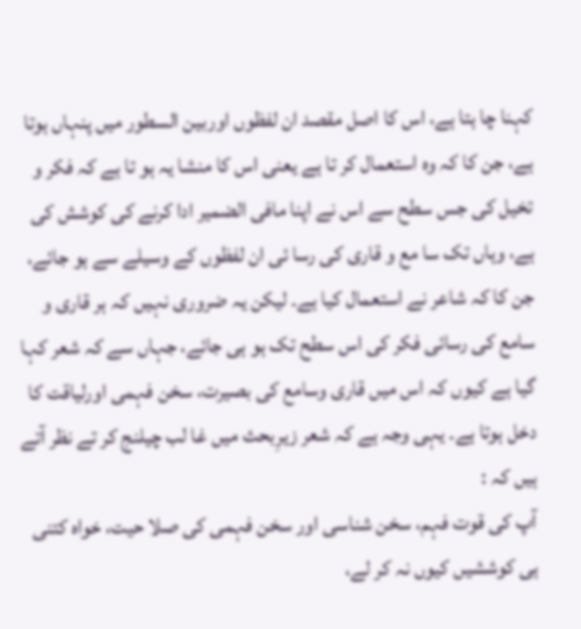کہنا چا ہتا ہے، اس کا اصل مقصد ان لفظوں اوربین السطور میں پنہاں ہوتا ہے، جن کا کہ وہ استعمال کر تا ہے یعنی اس کا منشا یہ ہو تا ہے کہ فکر و تخیل کی جس سطح سے اس نے اپنا مافی الضمیر ادا کرنے کی کوشش کی ہے، وہاں تک سا مع و قاری کی رسا ئی ان لفظوں کے وسیلے سے ہو جائے، جن کا کہ شاعر نے استعمال کیا ہے۔ لیکن یہ ضروری نہیں کہ ہر قاری و سامع کی رسائی فکر کی اس سطح تک ہو ہی جائے، جہاں سے کہ شعر کہا گیا ہے کیوں کہ اس میں قاری وسامع کی بصیرت، سخن فہمی اورلیاقت کا دخل ہوتا ہے۔ یہی وجہ ہے کہ شعر زیرِبحث میں غا لب چیلنج کر تے نظر آتے ہیں کہ :
آپ کی قوت فہم، سخن شناسی اور سخن فہمی کی صلا حیت، خواہ کتنی ہی کوششیں کیوں نہ کر لے،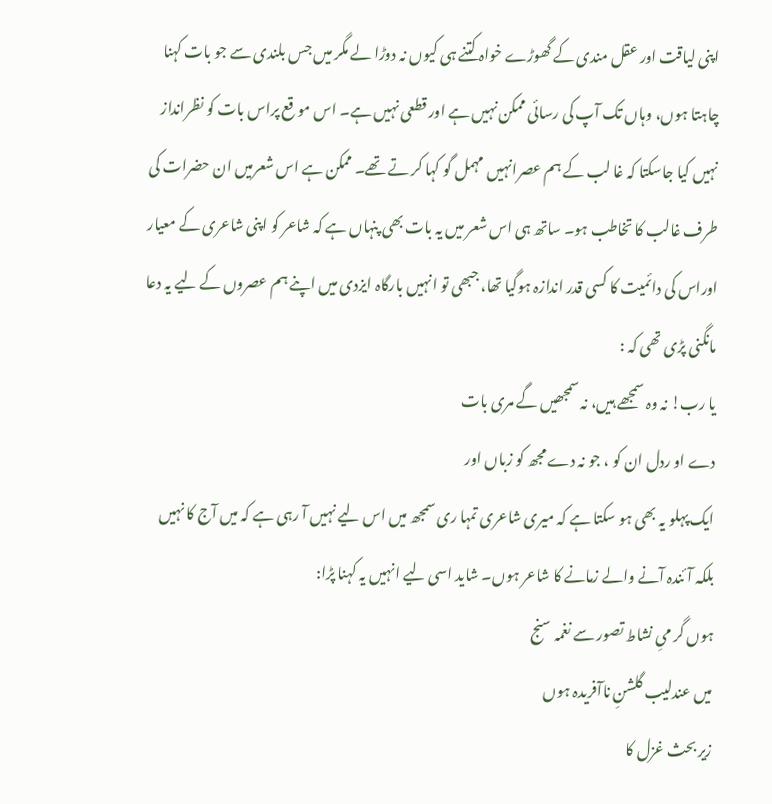اپنی لیاقت اور عقل مندی کے گھوڑے خواہ کتنے ہی کیوں نہ دوڑا لے مگر میں جس بلندی سے جو بات کہنا چاہتا ہوں، وہاں تک آپ کی رسائی ممکن نہیں ہے اور قطعی نہیں ہے۔ اس مو قع پراس بات کو نظرانداز نہیں کیا جاسکتا کہ غا لب کے ہم عصرانہیں مہمل گو کہا کر تے تھے۔ ممکن ہے اس شعرمیں ان حضرات کی طرف غالب کا تخاطب ہو۔ ساتھ ہی اس شعر میں یہ بات بھی پنہاں ہے کہ شاعر کو اپنی شاعری کے معیار اوراس کی دائمیت کا کسی قدر اندازہ ہوگیا تھا، جبھی تو انہیں بارگاہ ایزدی میں اپنے ہم عصروں کے لیے یہ دعا مانگنی پڑی تھی کہ :
یا رب! نہ وہ سمجھے ہیں، نہ سمجھیں گے مری بات
دے او ردل ان کو ، جو نہ دے مجھ کو زباں اور
ایک پہلو یہ بھی ہو سکتا ہے کہ میری شاعری تمہا ری سمجھ میں اس لیے نہیں آ رہی ہے کہ میں آج کا نہیں بلکہ آئندہ آنے والے زمانے کا شاعر ہوں۔ شاید اسی لیے انہیں یہ کہنا پڑا:
ہوں گر میِ نشاط تصور سے نغمہ سنج
میں عندلیب گلشنِ ناآفریدہ ہوں
زیر بحث غزل کا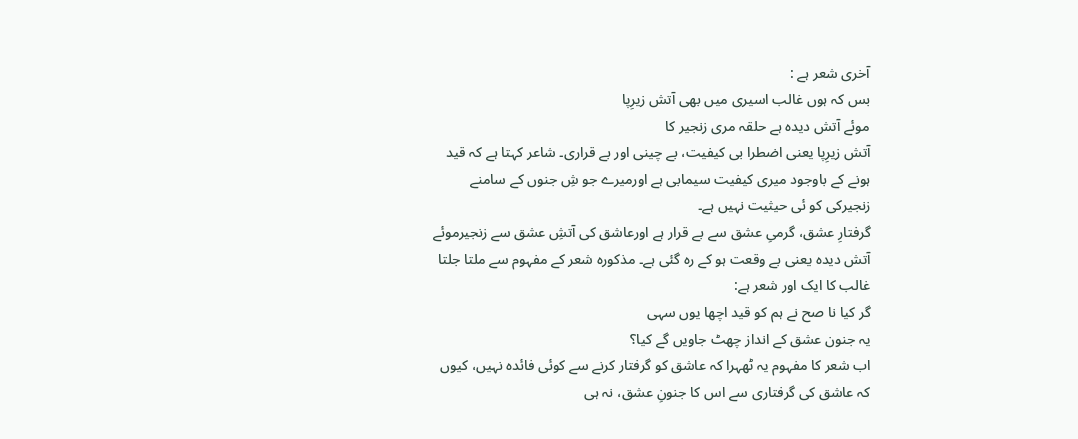آخری شعر ہے :
بس کہ ہوں غالب اسیری میں بھی آتش زیرِپا
موئے آتش دیدہ ہے حلقہ مری زنجیر کا
آتش زیرِپا یعنی اضطرا بی کیفیت، بے چینی اور بے قراری۔ شاعر کہتا ہے کہ قید ہونے کے باوجود میری کیفیت سیمابی ہے اورمیرے جو شِ جنوں کے سامنے زنجیرکی کو ئی حیثیت نہیں ہے۔
گرفتارِ عشق، گرمیِ عشق سے بے قرار ہے اورعاشق کی آتشِ عشق سے زنجیرموئے آتش دیدہ یعنی بے وقعت ہو کے رہ گئی ہے۔ مذکورہ شعر کے مفہوم سے ملتا جلتا غالب کا ایک اور شعر ہے:
گر کیا نا صح نے ہم کو قید اچھا یوں سہی
یہ جنون عشق کے انداز چھٹ جاویں گے کیا؟
اب شعر کا مفہوم یہ ٹھہرا کہ عاشق کو گرفتار کرنے سے کوئی فائدہ نہیں، کیوں کہ عاشق کی گرفتاری سے اس کا جنونِ عشق، نہ ہی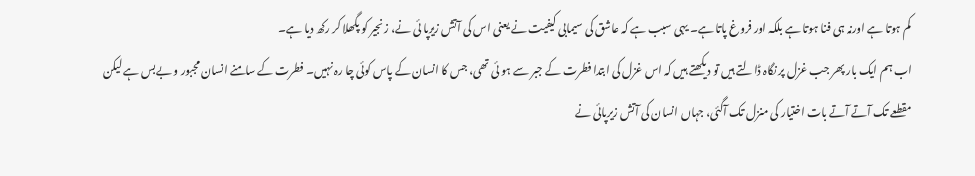کم ہوتا ہے اورنہ ہی فنا ہوتا ہے بلکہ اور فروغ پاتا ہے۔ یہی سبب ہے کہ عاشق کی سیمابی کیفیت نے یعنی اس کی آتش زیرپا ئی نے، زنجیر کو پگھلا کر رکھ دیا ہے۔
اب ہم ایک بار پھر جب غزل پر نگاہ ڈالتے ہیں تو دیکھتے ہیں کہ اس غزل کی ابتدا فطرت کے جبر سے ہو ئی تھی، جس کا انسان کے پاس کوئی چا رہ نہیں۔ فطرت کے سامنے انسان مجبور و بےبس ہے لیکن مقطعے تک آتے آتے بات اختیار کی منزل تک آگئی، جہاں انسان کی آتش زیرپائی نے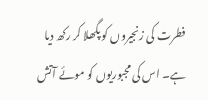فطرت کی زنجیروں کو پگھلا کر رکھ دیا ہے۔ اس کی مجبوریوں کو موئے آتش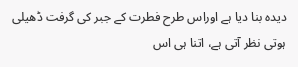دیدہ بنا دیا ہے اوراس طرح فطرت کے جبر کی گرفت ڈھیلی ہوتی نظر آتی ہے، اتنا ہی اس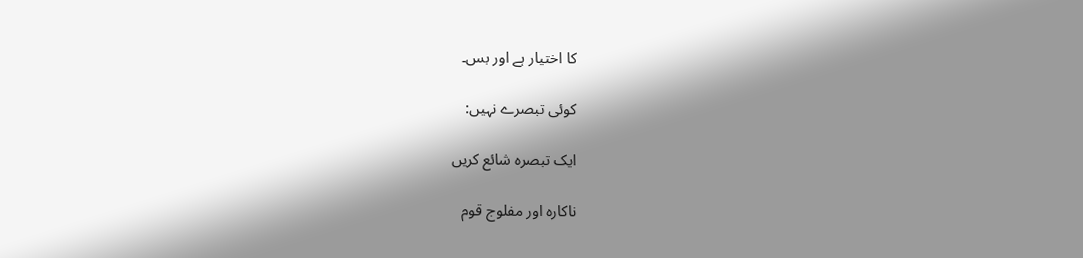کا اختیار ہے اور بس۔

کوئی تبصرے نہیں:

ایک تبصرہ شائع کریں

ناکارہ اور مفلوج قوم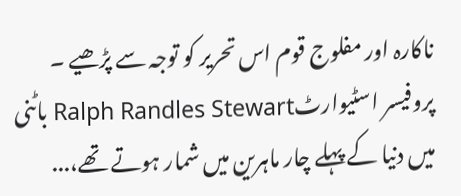ناکارہ اور مفلوج قوم اس تحریر کو توجہ سے پڑھیے ۔ پروفیسر اسٹیوارٹRalph Randles Stewart باٹنی میں دنیا کے پہلے چار ماہرین میں شمار ہوتے تھے،...